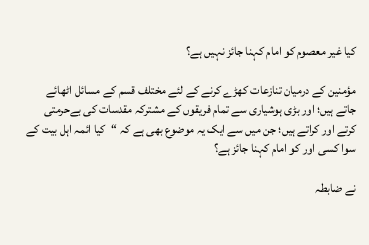کیا غیر معصوم کو امام کہنا جائز نہیں ہے؟

مؤمنین کے درمیان تنازعات کھڑے کرنے کے لئے مختلف قسم کے مسائل اٹھائے جاتے ہیں؛ اور بڑی ہوشیاری سے تمام فریقوں کے مشترکہ مقدسات کی بےحرمتی کرتے اور کراتے ہیں؛ جن میں سے ایک یہ موضوع بھی ہے کہ “کیا ائمہ اہل بیت کے سوا کسی اور کو امام کہنا جائز ہے؟

نے ضابطہ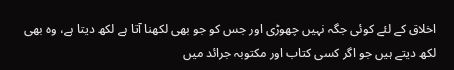اخلاق کے لئے کوئی جگہ نہیں چھوڑی اور جس کو جو بھی لکھنا آتا ہے لکھ دیتا ہے، وہ بھی لکھ دیتے ہیں جو اگر کسی کتاب اور مکتوبہ جرائد میں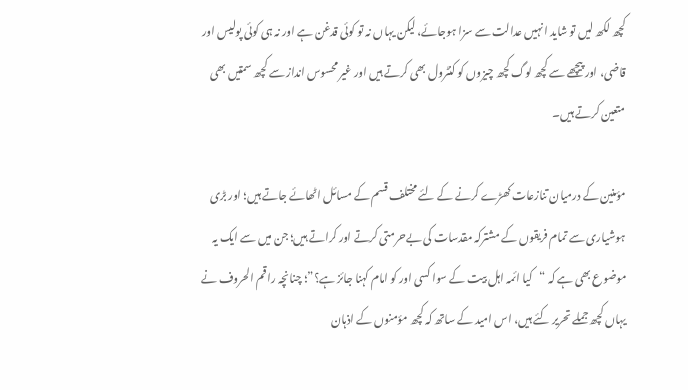کچھ لکھ لیں تو شاید انہیں عدالت سے سزا ہوجائے، لیکن یہاں نہ تو کوئی قدغن ہے اور نہ ہی کوئی پولیس اور قاضی، اور پیچھے سے کچھ لوگ کچھ چیزوں کو کنٹرول بھی کرتے ہیں اور غیر محسوس انداز سے کچھ سمتیں بھی متعین کرتے ہیں۔

مؤمنین کے درمیان تنازعات کھڑے کرنے کے لئے مختلف قسم کے مسائل اٹھائے جاتے ہیں؛ اور بڑی ہوشیاری سے تمام فریقوں کے مشترکہ مقدسات کی بےحرمتی کرتے اور کراتے ہیں؛ جن میں سے ایک یہ موضوع بھی ہے کہ “کیا ائمہ اہل بیت کے سوا کسی اور کو امام کہنا جائز ہے؟”؛ چنانچہ راقم الحروف نے یہاں کچھ جملے تحریر کئے ہیں، اس امید کے ساتھ کہ کچھ مؤمنوں کے اذہان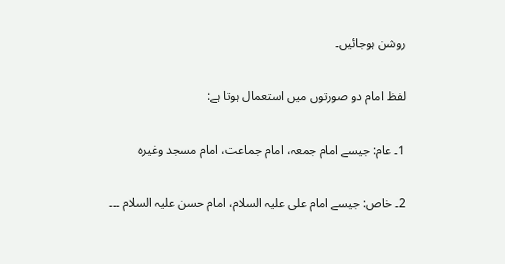روشن ہوجائیں۔

لفظ امام دو صورتوں میں استعمال ہوتا ہے:

1۔ عام: جیسے امام جمعہ، امام جماعت، امام مسجد وغیرہ

2۔ خاص: جیسے امام علی علیہ السلام، امام حسن علیہ السلام ۔۔۔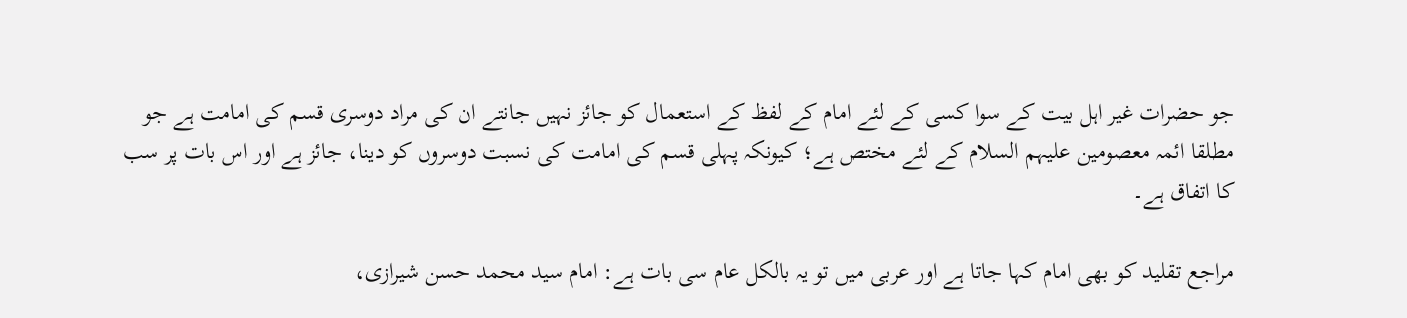جو حضرات غیر اہل بیت کے سوا کسی کے لئے امام کے لفظ کے استعمال کو جائز نہیں جانتے ان کی مراد دوسری قسم کی امامت ہے جو مطلقا ائمہ معصومین علیہم السلام کے لئے مختص ہے؛ کیونکہ پہلی قسم کی امامت کی نسبت دوسروں کو دینا، جائز ہے اور اس بات پر سب کا اتفاق ہے۔

مراجع تقلید کو بھی امام کہا جاتا ہے اور عربی میں تو یہ بالکل عام سی بات ہے: امام سید محمد حسن شیرازی،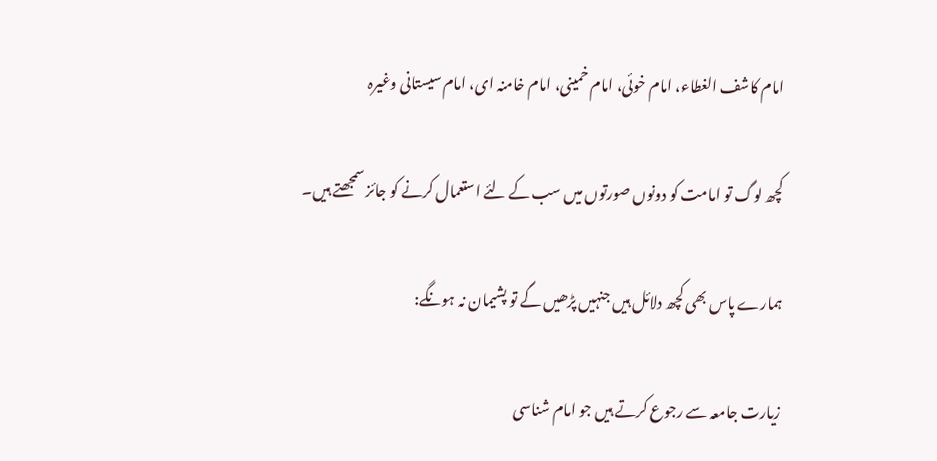امام کاشف الغطاء، امام خوئی، امام خمینی، امام خامنہ ای، امام سیستانی وغیرہ

کچھ لوگ تو امامت کو دونوں صورتوں میں سب کے لئے استعمال کرنے کو جائز سمجھتے ہیں۔

ہمارے پاس بھی کچھ دلائل ہیں جنہیں پڑھیں گے تو پشیمان نہ ہونگے:

زیارت جامعہ سے رجوع کرتے ہیں جو امام شناسی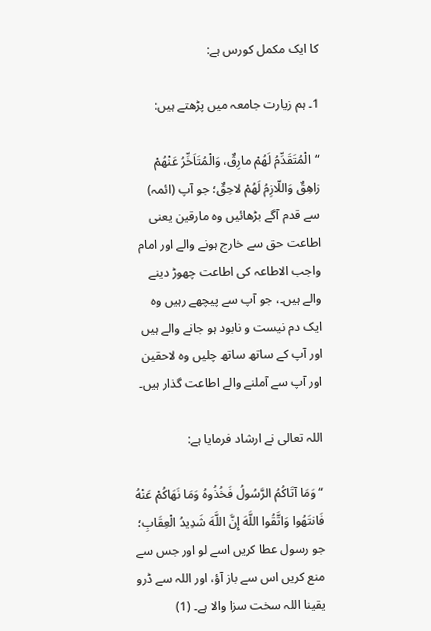کا ایک مکمل کورس ہے:

1۔ ہم زیارت جامعہ میں پڑھتے ہیں:

“الْمُتَقَدِّمُ لَهُمْ مارِقٌ، وَالْمُتَاَخِّرُ عَنْهُمْ زاهِقٌ وَاللّازِمُ لَهُمْ لاحِقٌ؛ جو آپ (ائمہ) سے قدم آگے بڑھائیں وہ مارقین یعنی اطاعت حق سے خارج ہونے والے اور امام واجب الاطاعہ کی اطاعت چھوڑ دینے والے ہیں۔، جو آپ سے پیچھے رہیں وہ ایک دم نیست و نابود ہو جانے والے ہیں اور آپ کے ساتھ ساتھ چلیں وہ لاحقین اور آپ سے آملنے والے اطاعت گذار ہیں۔

اللہ تعالی نے ارشاد فرمایا ہے:

“وَمَا آتَاكُمُ الرَّسُولُ فَخُذُوهُ وَمَا نَهَاكُمْ عَنْهُ فَانتَهُوا وَاتَّقُوا اللَّهَ إِنَّ اللَّهَ شَدِيدُ الْعِقَابِ؛ جو رسول عطا کریں اسے لو اور جس سے منع کریں اس سے باز آؤ، اور اللہ سے ڈرو یقینا اللہ سخت سزا والا ہے۔ (1)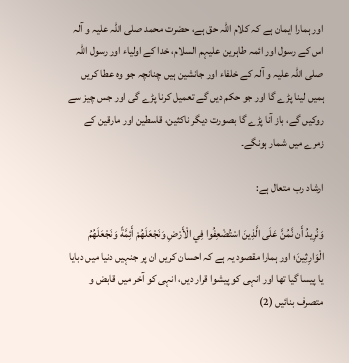اور ہمارا ایمان ہے کہ کلام اللہ حق ہے، حضرت محمد صلی اللہ علیہ و آلہ اس کے رسول اور ائمہ طاہرین علیہم السلام، خدا کے اولیاء اور رسول اللہ صلی اللہ علیہ و آلہ کے خلفاء اور جانشین ہیں چنانچہ جو وہ عطا کریں ہمیں لینا پڑے گا اور جو حکم دیں گے تعمیل کرنا پڑے گی اور جس چیز سے روکیں گے، باز آنا پڑے گا بصورت دیگر ناکثین، قاسطین اور مارقین کے زمرے میں شمار ہونگے۔

ارشاد رب متعال ہے:

وَنُرِيدُ أَن نَّمُنَّ عَلَى الَّذِينَ اسْتُضْعِفُوا فِي الْأَرْضِ وَنَجْعَلَهُمْ أَئِمَّةً وَنَجْعَلَهُمُ الْوَارِثِينَ؛ اور ہمارا مقصود یہ ہے کہ احسان کریں ان پر جنہیں دنیا میں دبایا یا پیسا گیا تھا اور انہی کو پیشوا قرار دیں، انہی کو آخر میں قابض و متصرف بنائیں (2)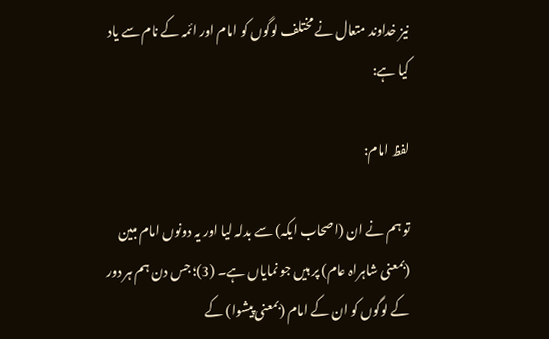نیز خداوند متعال نے مختلف لوگوں کو امام اور ائمہ کے نام سے یاد کیا ہے:

لفظ امام:

تو ہم نے ان (اصحاب ایکہ) سے بدلہ لیا اور یہ دونوں امام مبین (بمعنی شاہراہ عام) پر ہیں جو نمایاں ہے۔ (3)؛ جس دن ہم ہر دور کے لوگوں کو ان کے امام (بمعنی پیشوا) کے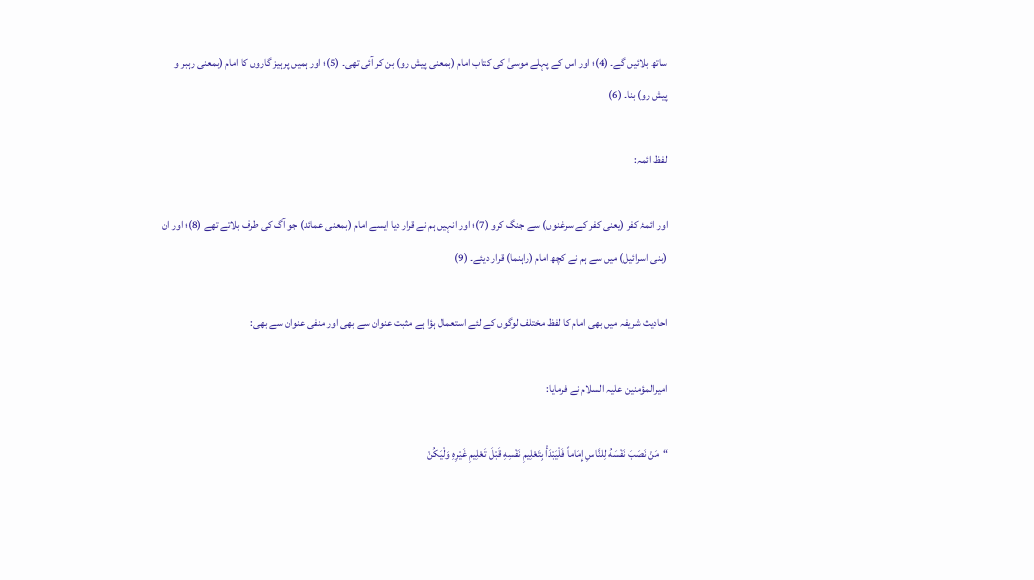ساتھ بلائیں گے۔ (4)؛ اور اس کے پہلے موسیٰ کی کتاب امام (بمعنی پیش رو) بن کر آئی تھی۔ (5)؛ اور ہمیں پرہیز گاروں کا امام (بمعنی رہبر و پیش رو) بنا۔ (6)

لفظ ائمہ:

اور ائمۂ کفر (یعنی کفر کے سرغنوں) سے جنگ کرو (7)؛ اور انہیں ہم نے قرار دیا ایسے امام (بمعنی عمائد) جو آگ کی طرف بلاتے تھے (8)؛ اور ان (بنی اسرائیل) میں سے ہم نے کچھ امام (راہنما) قرار دیئے۔ (9)

احادیث شریفہ میں بھی امام کا لفظ مختلف لوگوں کے لئے استعمال ہؤا ہے مثبت عنوان سے بھی اور منفی عنوان سے بھی:

امیرالمؤمنین علیہ السلام نے فرمایا:

“مَنْ نَصَبَ نَفْسَهُ لِلنَّاسِ إِمَاماً فَلْيَبْدَأْ بِتَعْلِيمِ نَفْسِهِ قَبْلَ تَعْلِيمِ غَيْرِهِ وَلْيَكُنْ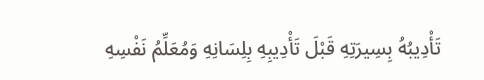تَأْدِيبُهُ بِسِيرَتِهِ قَبْلَ تَأْدِيبِهِ بِلِسَانِهِ وَمُعَلِّمُ نَفْسِهِ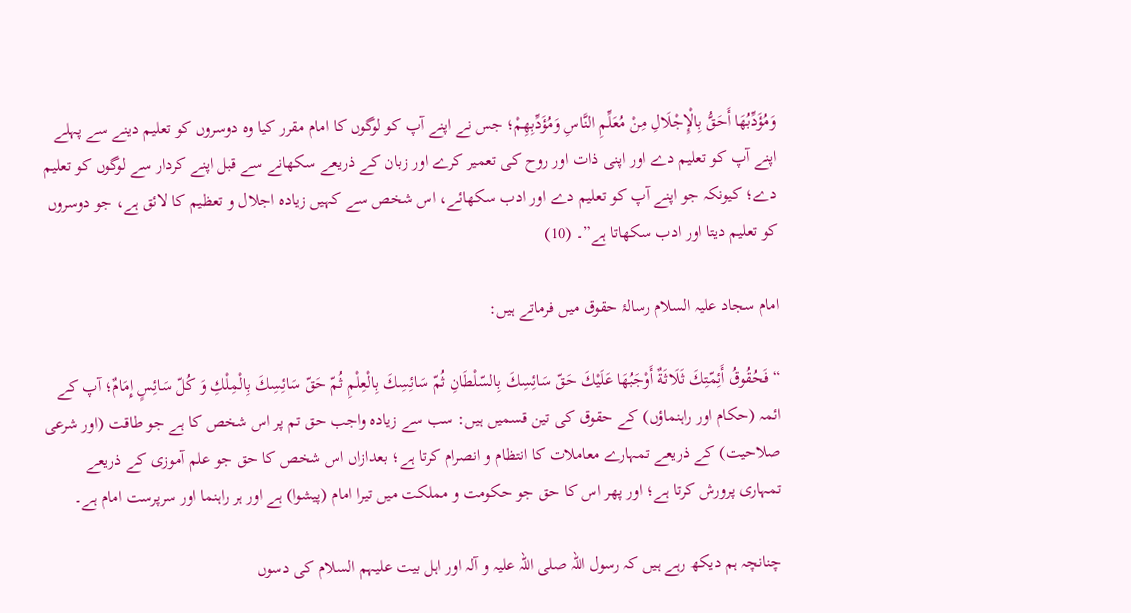وَمُؤَدِّبُهَا أَحَقُّ بِالْإِجْلَالِ مِنْ مُعَلِّمِ النَّاسِ وَمُؤَدِّبِهِمْ؛ جس نے اپنے آپ کو لوگوں کا امام مقرر کیا وہ دوسروں کو تعلیم دینے سے پہلے اپنے آپ کو تعلیم دے اور اپنی ذات اور روح کی تعمیر کرے اور زبان کے ذریعے سکھانے سے قبل اپنے کردار سے لوگوں کو تعلیم دے؛ کیونکہ جو اپنے آپ کو تعلیم دے اور ادب سکھائے، اس شخص سے کہیں زیادہ اجلال و تعظیم کا لائق ہے، جو دوسروں کو تعلیم دیتا اور ادب سکھاتا ہے”۔ (10)

امام سجاد علیہ السلام رسالۂ حقوق میں فرماتے ہیں:

“فَحُقُوقُ أَئِمّتِكَ ثَلَاثَةٌ أَوْجَبُهَا عَلَيْكَ حَقّ سَائِسِكَ بِالسّلْطَانِ ثُمّ سَائِسِكَ بِالْعِلْمِ ثُمّ حَقّ سَائِسِكَ بِالْمِلْكِ وَ كُلّ سَائِسٍ إِمَامٌ؛ آپ کے ائمہ (حکام اور راہنماؤں) کے حقوق کی تین قسمیں ہیں: سب سے زیادہ واجب حق تم پر اس شخص کا ہے جو طاقت (اور شرعی صلاحیت) کے ذریعے تمہارے معاملات کا انتظام و انصرام کرتا ہے؛ بعدازاں اس شخص کا حق جو علم آموزی کے ذریعے تمہاری پرورش کرتا ہے؛ اور پھر اس کا حق جو حکومت و مملکت میں تیرا امام (پیشوا) ہے اور ہر راہنما اور سرپرست امام ہے۔

چنانچہ ہم دیکھ رہے ہیں کہ رسول اللہ صلی اللہ علیہ و آلہ اور اہل بیت علیہم السلام کی دسوں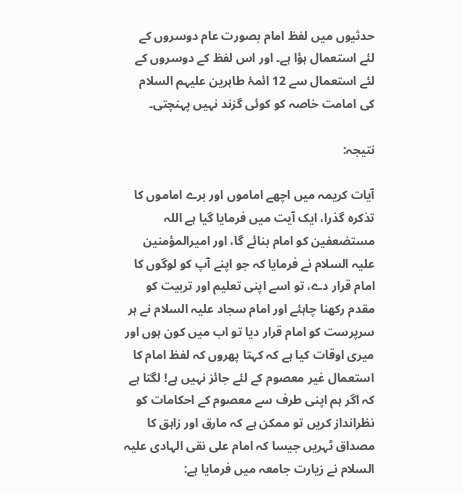حدثیوں میں لفظ امام بصورت عام دوسروں کے لئے استعمال ہؤا ہے۔ اور اس لفظ کے دوسروں کے لئے استعمال سے 12 ائمۂ طاہرین علیہم السلام کی امامت خاصہ کو کوئی گزند نہیں پہنچتی۔

نتیجہ:

آیات کریمہ میں اچھے اماموں اور برے اماموں کا تذکرہ گذرا، ایک آیت میں فرمایا گیا ہے اللہ مستضعفین کو امام بنائے گا، اور امیرالمؤمنین علیہ السلام نے فرمایا کہ جو اپنے آپ کو لوگوں کا امام قرار دے، تو اسے اپنی تعلیم اور تربیت کو مقدم رکھنا چاہئے اور امام سجاد علیہ السلام نے ہر سرپرست کو امام قرار دیا تو اب میں کون ہوں اور میری اوقات کیا ہے کہ کہتا پھروں کہ لفظ امام کا استعمال غیر معصوم کے لئے جائز نہیں ہے! لگتا ہے کہ اگر ہم اپنی طرف سے معصوم کے احکامات کو نظرانداز کریں تو ممکن ہے کہ مارق اور زاہق کا مصداق ٹہریں جیسا کہ امام علی نقی الہادی علیہ السلام نے زیارت جامعہ میں فرمایا ہے: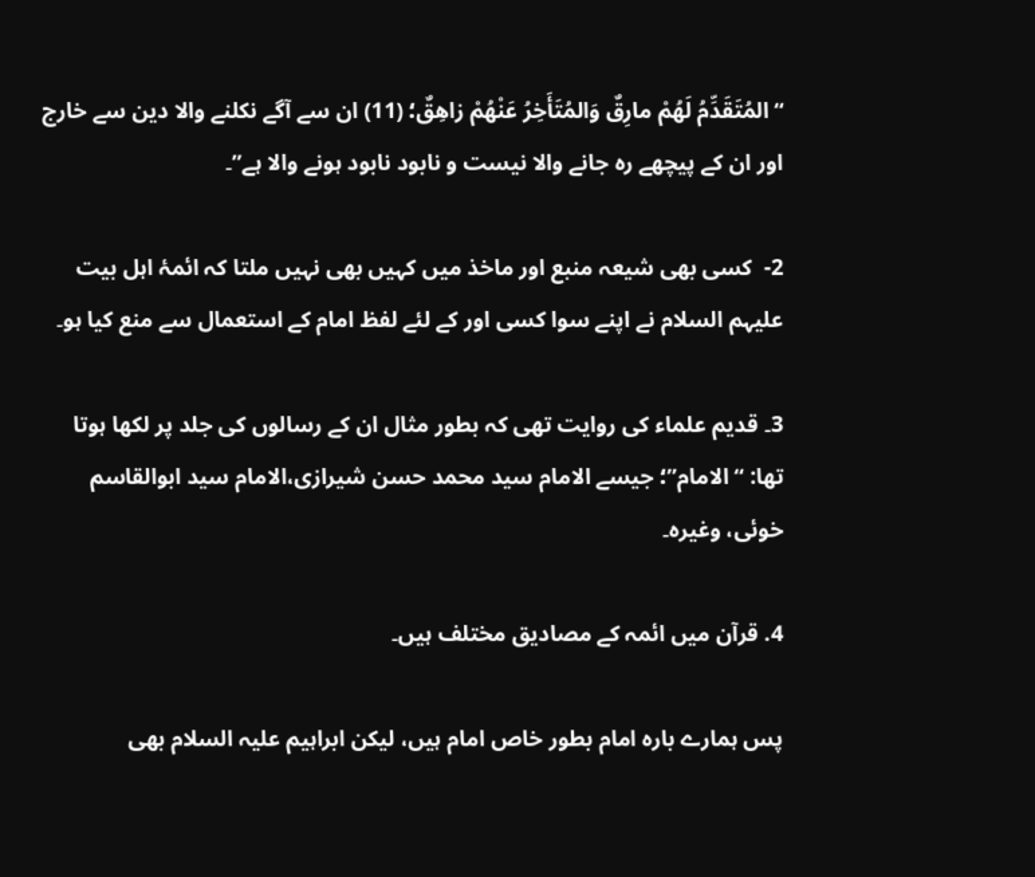“المُتَقَدِّمُ لَهُمْ مارِقٌ وَالمُتَأَخِرُ عَنْهُمْ زاهِقٌ؛ (11) ان سے آگے نکلنے والا دین سے خارج اور ان کے پیچھے رہ جانے والا نیست و نابود نابود ہونے والا ہے”۔

2-  کسی بھی شیعہ منبع اور ماخذ میں کہیں بھی نہیں ملتا کہ ائمۂ اہل بیت علیہم السلام نے اپنے سوا کسی اور کے لئے لفظ امام کے استعمال سے منع کیا ہو۔

3۔ قدیم علماء کی روایت تھی کہ بطور مثال ان کے رسالوں کی جلد پر لکھا ہوتا تھا: “الامام”؛ جیسے الامام سید محمد حسن شیرازی،الامام سید ابوالقاسم خوئی، وغیرہ۔

4. قرآن میں ائمہ کے مصادیق مختلف ہیں۔

پس ہمارے بارہ امام بطور خاص امام ہیں، لیکن ابراہیم علیہ السلام بھی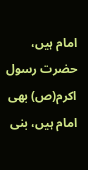امام ہیں، حضرت رسول اکرم(ص) بھی امام ہیں، بنی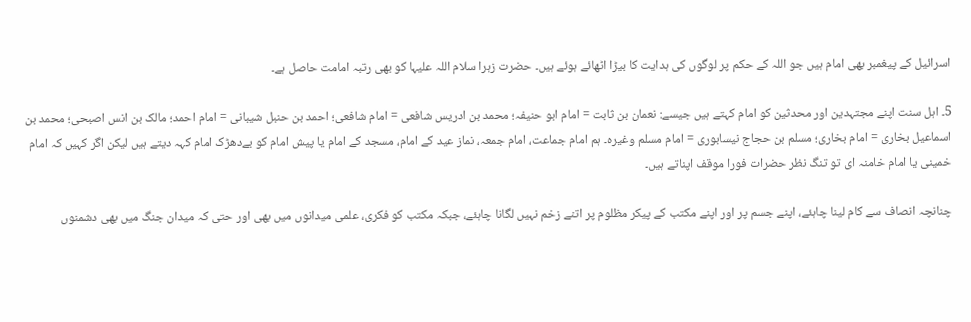اسرائیل کے پیغمبر بھی امام ہیں جو اللہ کے حکم پر لوگوں کی ہدایت کا بیڑا اٹھائے ہوئے ہیں۔ حضرت زہرا سلام اللہ علیہا کو بھی رتبہ امامت حاصل ہے۔

5۔ اہل سنت اپنے مجتہدین اور محدثین کو امام کہتے ہیں جیسے: نعمان بن ثابت = امام ابو حنیفہ؛ محمد بن ادریس شافعی = امام شافعی؛ احمد بن حنبل شیبانی = امام احمد؛ مالک بن انس اصبحی؛ محمد بن اسماعیل بخاری = امام بخاری؛ مسلم بن حجاج نیسابوری = امام مسلم وغیرہ۔ ہم امام جماعت، امام جمعہ، نماز عید کے امام، مسجد کے امام یا پیش امام کو بےدھڑک امام کہہ دیتے ہیں لیکن اگر کہیں کہ امام خمینی یا امام خامنہ ای تو تنگ نظر حضرات فورا موقف اپناتے ہیں۔

چنانچہ انصاف سے کام لینا چاہئے، اپنے جسم پر اور اپنے مکتب کے پیکر مظلوم پر اتنے زخم نہیں لگانا چاہئے، جبکہ مکتب کو فکری، علمی میدانوں میں بھی اور حتی کہ میدان جنگ میں بھی دشمنوں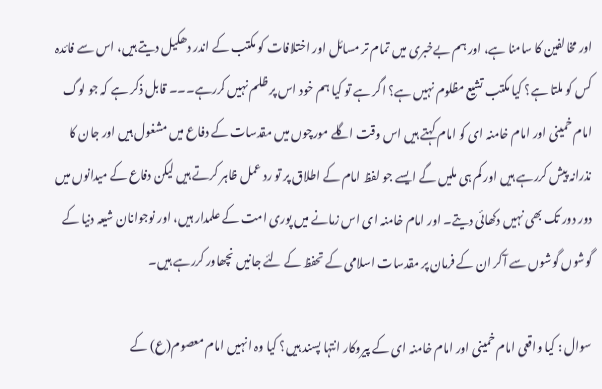اور مخالفین کا سامنا ہے، اور ہم بےخبری میں تمام تر مسائل اور اختلافات کو مکتب کے اندر دھکیل دیتے ہیں، اس سے فائدہ کس کو ملتا ہے؟ کیا مکتب تشیع مظلوم نہیں ہے؟ اگر ہے تو کیا ہم خود اس پر ظلم نہيں کررہے۔۔۔ قابل ذکر ہے کہ جو لوگ امام خمینی اور امام خامنہ ای کو امام کہتے ہیں اس وقت اگلے مورچوں میں مقدسات کے دفاع میں مشغول ہیں اور جان کا نذرانہ پیش کررہے ہیں اور کم ہی ملیں گے ایسے جو لفظ امام کے اطلاق پر تو رد عمل ظاہر کرتے ہیں لیکن دفاع کے میدانوں میں دور دور تک بھی نہیں دکھائی دیتے۔ اور امام خامنہ ای اس زمانے میں پوری امت کے علمدار ہیں، اور نوجوانان شیعہ دنیا کے گوشوں گوشوں سے آکر ان کے فرمان پر مقدسات اسلامی کے تحفظ کے لئے جانیں نچھاور کررہے ہیں۔

سوال : کیا واقعی امام خمینی اور امام خامنہ ای کے پیروکار انتہا پسند ہیں؟ کیا وہ انہیں امام معصوم(ع) کے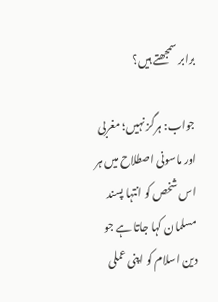برابر سمجھتے ہيں؟

جواب: ہرگز نہیں؛ مغربی اور ماسونی اصطلاح میں ہر اس شخص کو انتہا پسند مسلمان کہا جاتا ہے جو دین اسلام کو اپنی عملی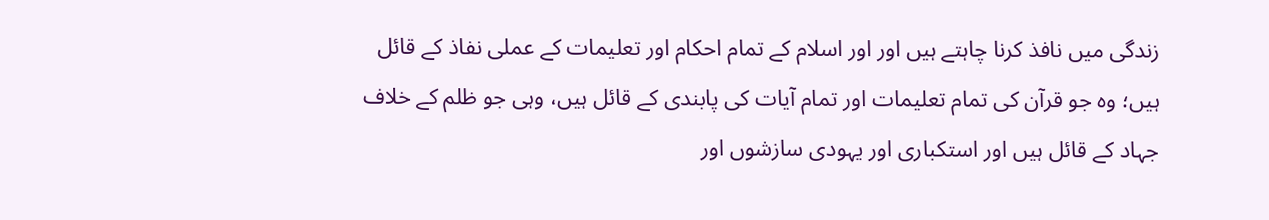زندگی میں نافذ کرنا چاہتے ہیں اور اور اسلام کے تمام احکام اور تعلیمات کے عملی نفاذ کے قائل ہیں؛ وہ جو قرآن کی تمام تعلیمات اور تمام آیات کی پابندی کے قائل ہیں، وہی جو ظلم کے خلاف جہاد کے قائل ہیں اور استکباری اور یہودی سازشوں اور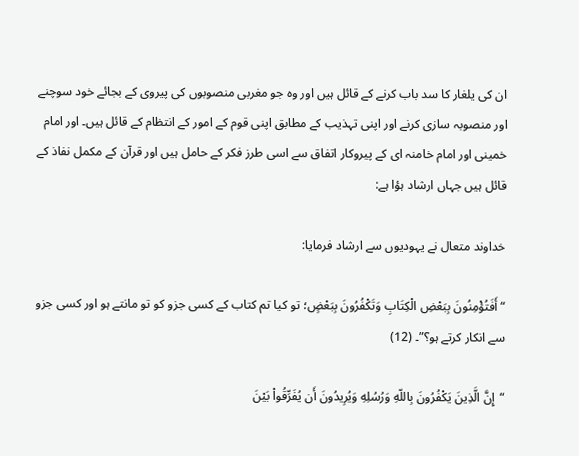ان کی یلغار کا سد باب کرنے کے قائل ہیں اور وہ جو مغربی منصوبوں کی پیروی کے بجائے خود سوچنے اور منصوبہ سازی کرنے اور اپنی تہذیب کے مطابق اپنی قوم کے امور کے انتظام کے قائل ہیں۔ اور امام خمینی اور امام خامنہ ای کے پیروکار اتفاق سے اسی طرز فکر کے حامل ہیں اور قرآن کے مکمل نفاذ کے قائل ہیں جہاں ارشاد ہؤا ہے:

خداوند متعال نے یہودیوں سے ارشاد فرمایا:

“أَفَتُؤْمِنُونَ بِبَعْضِ الْكِتَابِ وَتَكْفُرُونَ بِبَعْضٍ؛ تو کیا تم کتاب کے کسی جزو کو تو مانتے ہو اور کسی جزو سے انکار کرتے ہو؟”۔ (12)

“إِنَّ الَّذِينَ يَكْفُرُونَ بِاللّهِ وَرُسُلِهِ وَيُرِيدُونَ أَن يُفَرِّقُواْ بَيْنَ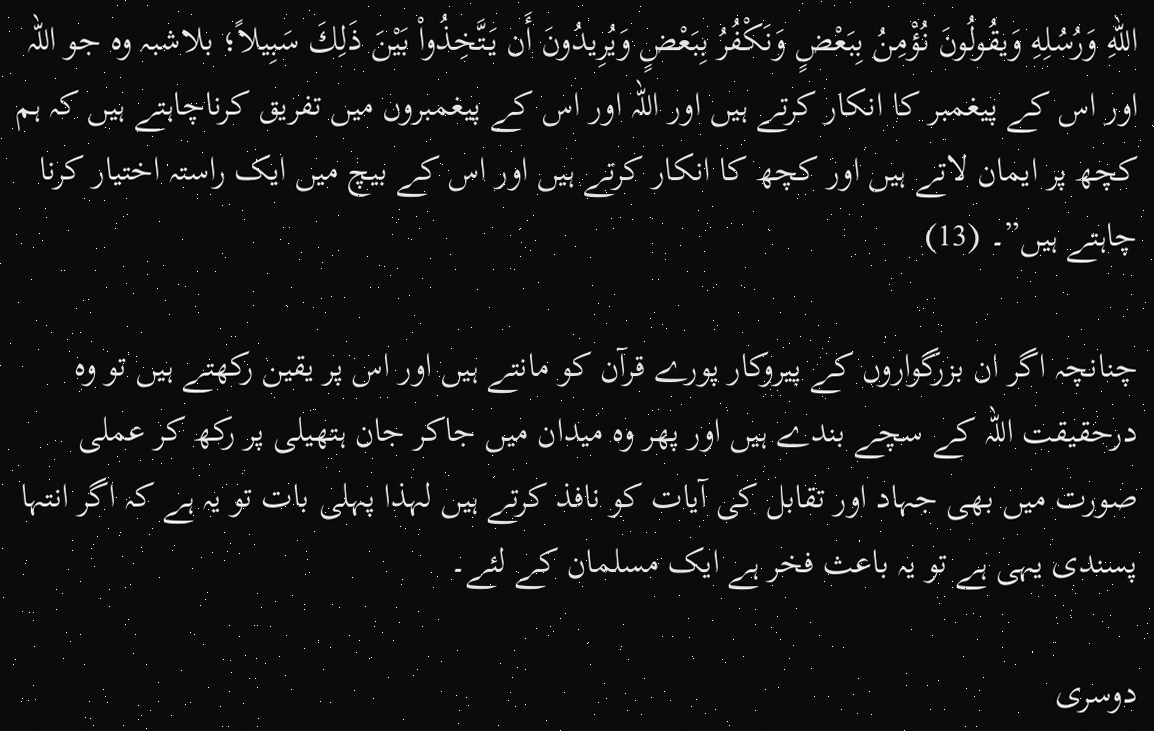اللّهِ وَرُسُلِهِ وَيقُولُونَ نُؤْمِنُ بِبَعْضٍ وَنَكْفُرُ بِبَعْضٍ وَيُرِيدُونَ أَن يَتَّخِذُواْ بَيْنَ ذَلِكَ سَبِيلاً؛ بلاشبہ وہ جو اللہ اور اس کے پیغمبر کا انکار کرتے ہیں اور اللہ اور اس کے پیغمبروں میں تفریق کرناچاہتے ہیں کہ ہم کچھ پر ایمان لاتے ہیں اور کچھ کا انکار کرتے ہیں اور اس کے بیچ میں ایک راستہ اختیار کرنا چاہتے ہیں”۔ (13)

چنانچہ اگر ان بزرگواروں کے پیروکار پورے قرآن کو مانتے ہیں اور اس پر یقین رکھتے ہیں تو وہ درحقیقت اللہ کے سچے بندے ہیں اور پھر وہ میدان میں جاکر جان ہتھیلی پر رکھ کر عملی صورت میں بھی جہاد اور تقابل کی آیات کو نافذ کرتے ہیں لہذا پہلی بات تو یہ ہے کہ اگر انتہا پسندی یہی ہے تو یہ باعث فخر ہے ایک مسلمان کے لئے۔

دوسری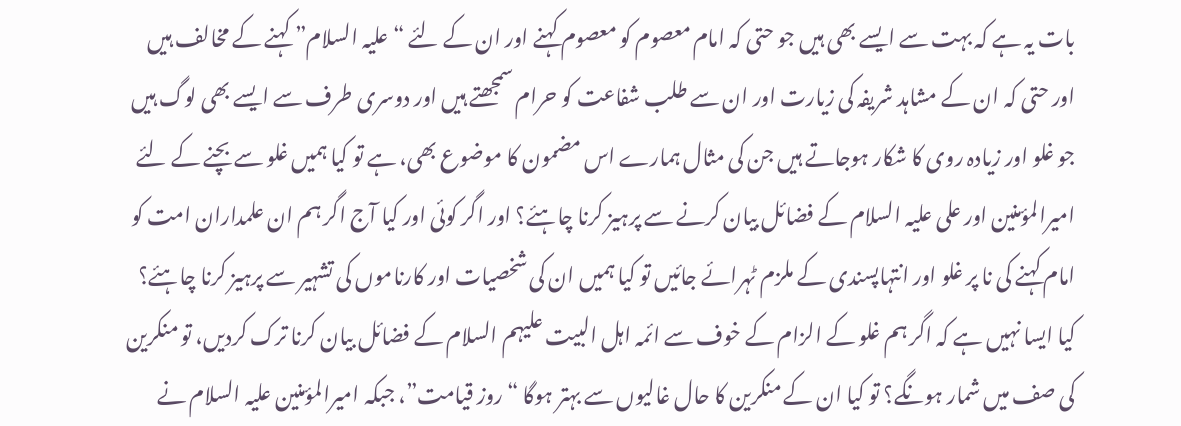بات یہ ہے کہ بہت سے ایسے بھی ہیں جو حتی کہ امام معصوم کو معصوم کہنے اور ان کے لئے “علیہ السلام” کہنے کے مخالف ہیں اور حتی کہ ان کے مشاہد شریفہ کی زیارت اور ان سے طلب شفاعت کو حرام سمجھتے ہیں اور دوسری طرف سے ایسے بھی لوگ ہیں جو غلو اور زیادہ روی کا شکار ہوجاتے ہیں جن کی مثال ہمارے اس مضمون کا موضوع بھی، ہے تو کیا ہمیں غلو سے بچنے کے لئے امیرالمؤمنین اور علی علیہ السلام کے فضائل بیان کرنے سے پرہیز کرنا چاہئے؟ اور اگر کوئی اور کیا آج اگر ہم ان علمداران امت کو امام کہنے کی نا پر غلو اور انتہاپسندی کے ملزم ٹہرائے جائیں تو کیا ہمیں ان کی شخصیات اور کارناموں کی تشہیر سے پرہیز کرنا چاہئے؟ کیا ایسا نہیں ہے کہ اگر ہم غلو کے الزام کے خوف سے ائمہ اہل البیت علیہم السلام کے فضائل بیان کرنا ترک کردیں، تو منکرین کی صف میں شمار ہونگے؟ تو کیا ان کے منکرین کا حال غالیوں سے بہتر ہوگا “روز قیامت”، جبکہ امیرالمؤمنین علیہ السلام نے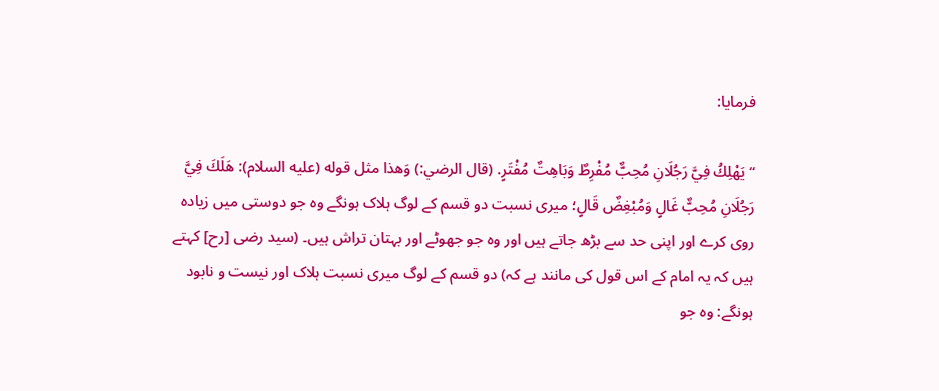فرمایا:

“يَهْلِكُ فِيَّ رَجُلَانِ مُحِبٌّ مُفْرِطٌ وَبَاهِتٌ مُفْتَرٍ. (قال الرضي:) وَهذا مثل قوله (عليه السلام): هَلَكَ فِيَّ رَجُلَانِ مُحِبٌّ غَالٍ وَمُبْغِضٌ قَالٍ؛ میری نسبت دو قسم کے لوگ ہلاک ہونگے وہ جو دوستی میں زیادہ روی کرے اور اپنی حد سے بڑھ جاتے ہیں اور وہ جو جھوٹے اور بہتان تراش ہیں۔ (سید رضی [رح] کہتے ہیں کہ یہ امام کے اس قول کی مانند ہے کہ) دو قسم کے لوگ میری نسبت ہلاک اور نیست و نابود ہونگے: وہ جو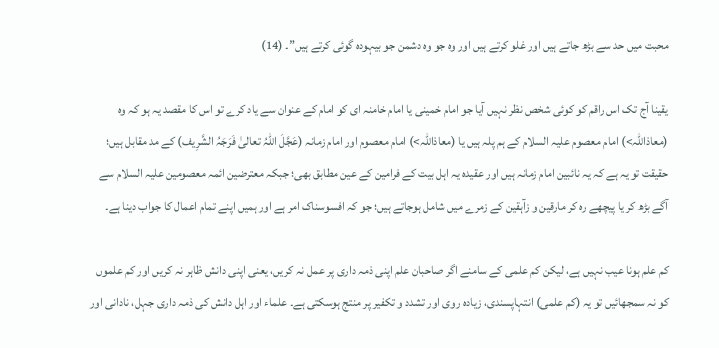محبت میں حد سے بڑھ جاتے ہیں اور غلو کرتے ہیں اور وہ جو وہ دشمن جو بیہودہ گوئی کرتے ہیں”۔ (14)

یقینا آج تک اس راقم کو کوئی شخص نظر نہیں آیا جو امام خمینی یا امام خامنہ ای کو امام کے عنوان سے یاد کرے تو اس کا مقصد یہ ہو کہ وہ (معاذاللہ>) امام معصوم علیہ السلام کے ہم پلہ ہیں یا (معاذاللہ>) امام معصوم اور امام زمانہ (عَجَّلَ‌ اللہُ تعالىٰ فَرَجَہُ الشَّرِیف) کے مد مقابل ہیں؛ حقیقت تو یہ ہے کہ یہ نائبین امام زمانہ ہیں اور عقیدہ یہ اہل بیت کے فرامین کے عین مطابق بھی؛ جبکہ معترضین ائمہ معصومین علیہ السلام سے آگے بڑھ کر یا پیچھے رہ کر مارقین و زآہقین کے زمرے میں شامل ہوجاتے ہیں؛ جو کہ افسوسناک امر ہے اور ہمیں اپنے تمام اعمال کا جواب دینا ہے۔

کم علم ہونا عیب نہیں ہے، لیکن کم علمی کے سامنے اگر صاحبان علم اپنی ذمہ داری پر عمل نہ کریں، یعنی اپنی دانش ظاہر نہ کریں اور کم علموں کو نہ سمجھائیں تو یہ (کم علمی) انتہاپسندی، زیادہ روی اور تشدد و تکفیر پر منتج ہوسکتی ہے۔ علماء اور اہل دانش کی ذمہ داری جہل، نادانی اور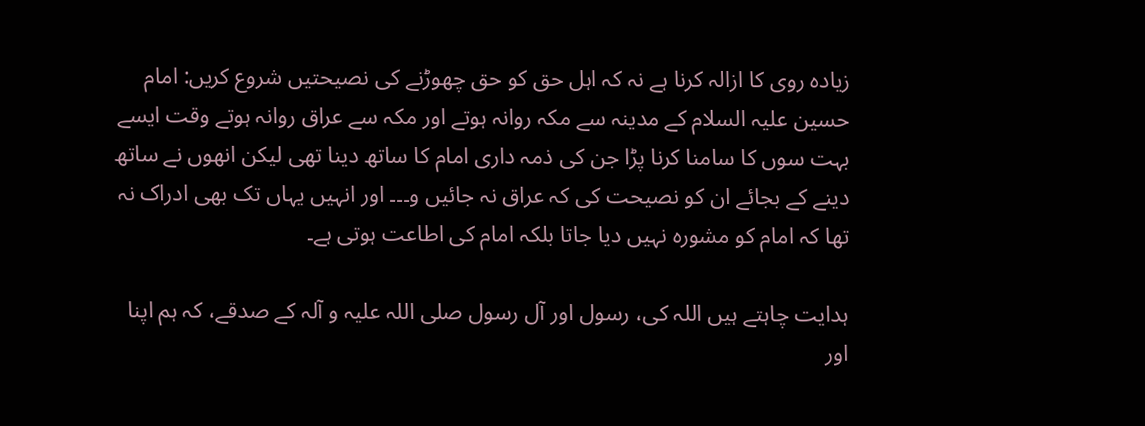زیادہ روی کا ازالہ کرنا ہے نہ کہ اہل حق کو حق چھوڑنے کی نصیحتیں شروع کریں: امام حسین علیہ السلام کے مدینہ سے مکہ روانہ ہوتے اور مکہ سے عراق روانہ ہوتے وقت ایسے بہت سوں کا سامنا کرنا پڑا جن کی ذمہ داری امام کا ساتھ دینا تھی لیکن انھوں نے ساتھ دینے کے بجائے ان کو نصیحت کی کہ عراق نہ جائیں و۔۔۔ اور انہیں یہاں تک بھی ادراک نہ تھا کہ امام کو مشورہ نہیں دیا جاتا بلکہ امام کی اطاعت ہوتی ہے۔

ہدایت چاہتے ہیں اللہ کی، رسول اور آل رسول صلی اللہ علیہ و آلہ کے صدقے، کہ ہم اپنا اور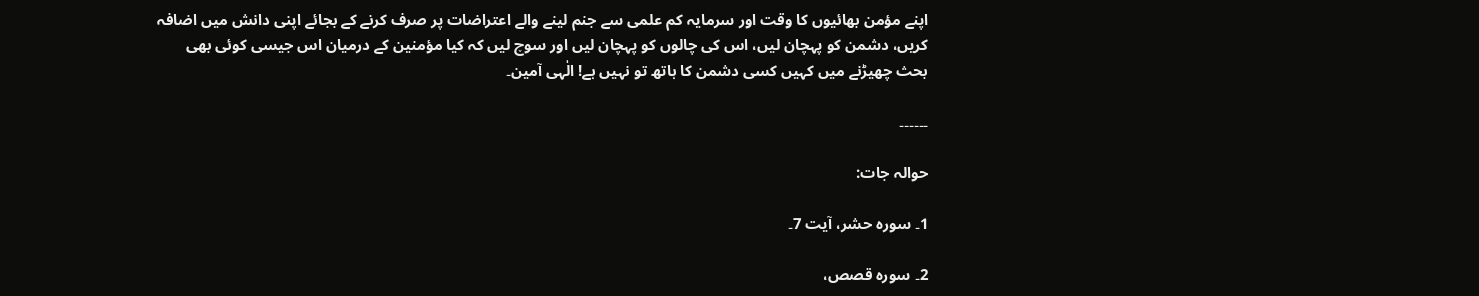اپنے مؤمن بھائیوں کا وقت اور سرمایہ کم علمی سے جنم لینے والے اعتراضات پر صرف کرنے کے بجائے اپنی دانش میں اضافہ کریں، دشمن کو پہچان لیں، اس کی چالوں کو پہچان لیں اور سوچ لیں کہ کیا مؤمنین کے درمیان اس جیسی کوئی بھی بحث چھیڑنے میں کہیں کسی دشمن کا ہاتھ تو نہیں ہے! الٰہی آمین۔

۔۔۔۔۔۔

حوالہ جات:

1۔ سورہ حشر، آیت 7۔

2۔ سورہ قصص،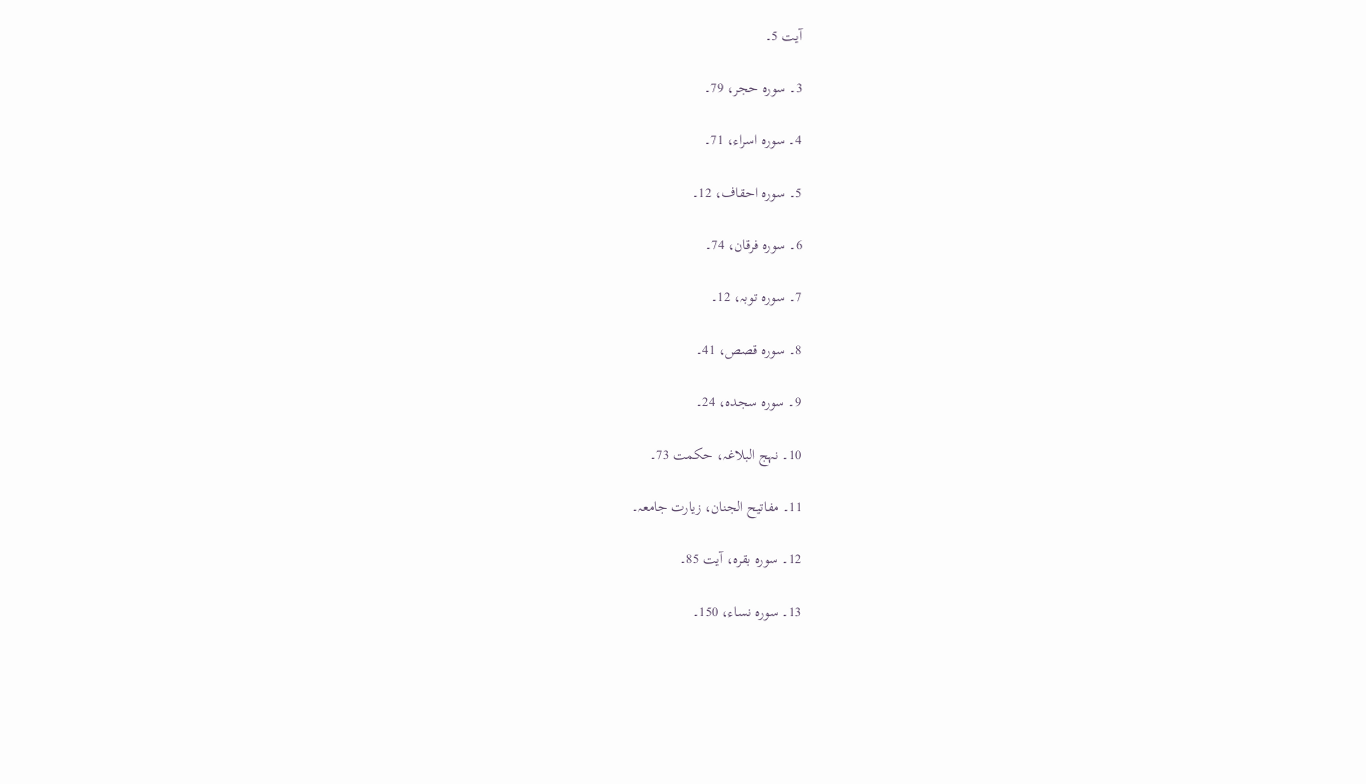آیت 5۔

3۔ سورہ حجر، 79۔

4۔ سورہ اسراء، 71۔

5۔ سورہ احقاف، 12۔

6۔ سورہ فرقان، 74۔

7۔ سورہ توبہ، 12۔

8۔ سورہ قصص، 41۔

9۔ سورہ سجدہ، 24۔

10۔ نہج البلاغہ، حکمت 73۔

11۔ مفاتیح الجنان، زیارت جامعہ۔

12۔ سورہ بقرہ، آیت 85۔

13۔ سورہ نساء، 150۔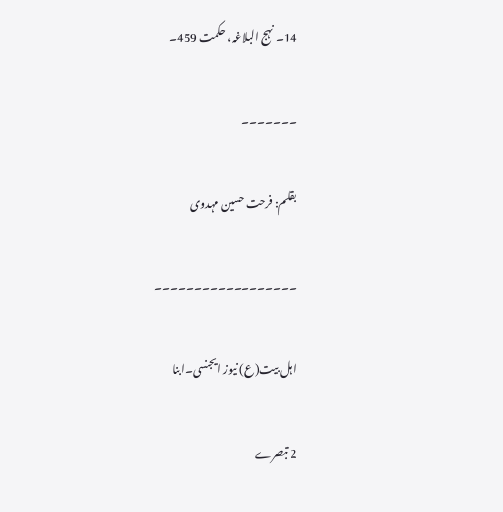14۔ نہج البلاغہ، حکمت 459۔

۔۔۔۔۔۔۔

بقلم: فرحت حسین مہدوی

۔۔۔۔۔۔۔۔۔۔۔۔۔۔۔۔۔۔

اہل بیت(ع) نیوز ایجنسی۔ابنا

2 تبصرے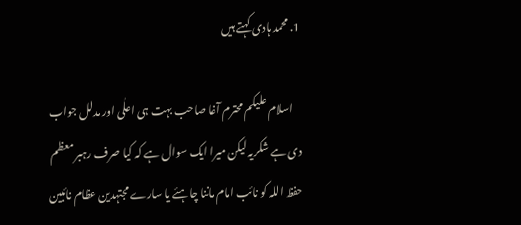1. محمد ہادی کہتے ہیں

    اسلام علیکم محترم آغا صاحب بہت ہی اعلٰی اور مدلل جواب دی ہے شکریہ لیکن میرا ایک سوال ہے کہ کیا صرف رہبر معظم حفظ اللہ کو نائب امام ماننا چاہئے یا سارے مجتہدین عظام نائبین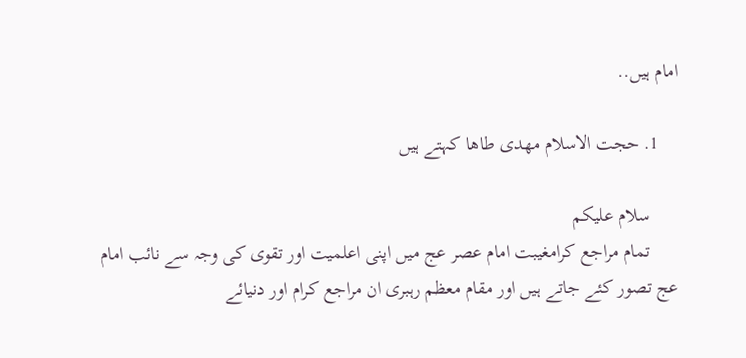امام ہیں..

    1. حجت الاسلام مهدی طاها کہتے ہیں

      سلام علیکم
      تمام مراجع کرامغیبت امام عصر عج میں اپنی اعلمیت اور تقوی کی وجہ سے نائب امام عج تصور کئے جاتے ہیں اور مقام معظم رہبری ان مراجع کرام اور دنیائے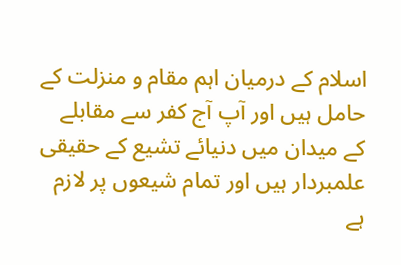اسلام کے درمیان اہم مقام و منزلت کے حامل ہیں اور آپ آج کفر سے مقابلے کے میدان میں دنیائے تشیع کے حقیقی علمبردار ہیں اور تمام شیعوں پر لازم ہے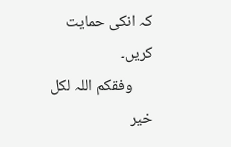کہ انکی حمایت کریں۔
      وفقکم اللہ لکل خیر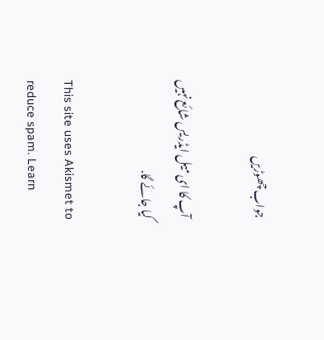جواب چھوڑیں

آپ کا ای میل ایڈریس شائع نہیں کیا جائے گا.

This site uses Akismet to reduce spam. Learn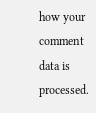how your comment data is processed.